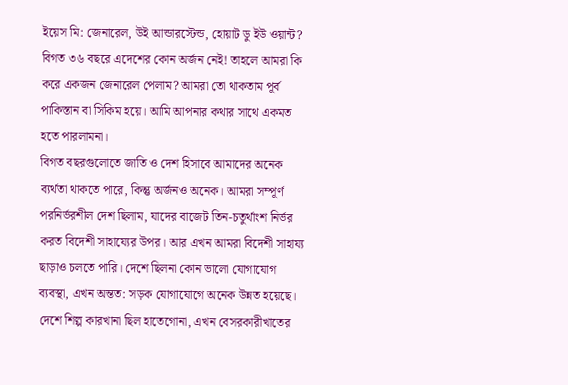ইয়েস মি: জেনারেল, উই আন্ডারস্টেন্ড, হোয়াট ডু ইউ ওয়ান্ট? বিগত ৩৬ বছরে এদেশের কোন অর্জন নেই! তাহলে আমরা কি করে একজন জেনারেল পেলাম? আমরা তো থাকতাম পূর্ব পাকিস্তান বা সিকিম হয়ে। আমি আপনার কথার সাথে একমত হতে পারলামনা।
বিগত বছরগুলোতে জাতি ও দেশ হিসাবে আমাদের অনেক ব্যর্থতা থাকতে পারে, কিন্তু অর্জনও অনেক। আমরা সম্পূর্ণ পরনির্ভরশীল দেশ ছিলাম, যাদের বাজেট তিন-চতুর্থাংশ নির্ভর করত বিদেশী সাহায্যের উপর। আর এখন আমরা বিদেশী সাহায্য ছাড়াও চলতে পারি। দেশে ছিলনা কোন ভালো যোগাযোগ ব্যবস্থা, এখন অন্তত: সড়ক যোগাযোগে অনেক উন্নত হয়েছে। দেশে শিল্প কারখানা ছিল হাতেগোনা, এখন বেসরকারীখাতের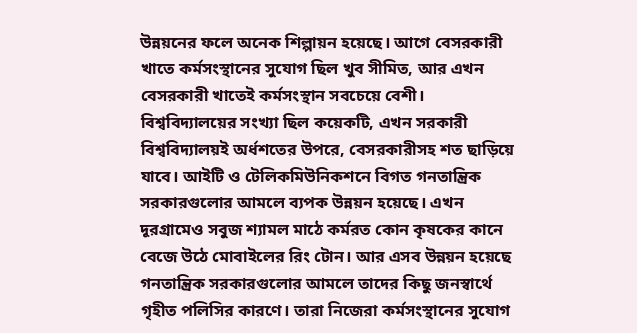উন্নয়নের ফলে অনেক শিল্পায়ন হয়েছে। আগে বেসরকারী খাতে কর্মসংস্থানের সুযোগ ছিল খুব সীমিত, আর এখন বেসরকারী খাতেই কর্মসংস্থান সবচেয়ে বেশী। বিশ্ববিদ্যালয়ের সংখ্যা ছিল কয়েকটি, এখন সরকারী বিশ্ববিদ্যালয়ই অর্ধশতের উপরে, বেসরকারীসহ শত ছাড়িয়ে যাবে। আইটি ও টেলিকমিউনিকশনে বিগত গনতান্ত্রিক সরকারগুলোর আমলে ব্যপক উন্নয়ন হয়েছে। এখন দূরগ্রামেও সবুজ শ্যামল মাঠে কর্মরত কোন কৃষকের কানে বেজে উঠে মোবাইলের রিং টোন। আর এসব উন্নয়ন হয়েছে গনতান্ত্রিক সরকারগুলোর আমলে তাদের কিছু জনস্বার্থে গৃহীত পলিসির কারণে। তারা নিজেরা কর্মসংস্থানের সুযোগ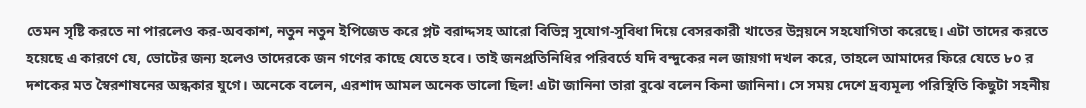তেমন সৃষ্টি করতে না পারলেও কর-অবকাশ, নতুন নতুন ইপিজেড করে প্লট বরাদ্দসহ আরো বিভিন্ন সুযোগ-সুবিধা দিয়ে বেসরকারী খাতের উন্নয়নে সহযোগিতা করেছে। এটা তাদের করতে হয়েছে এ কারণে যে, ভোটের জন্য হলেও তাদেরকে জন গণের কাছে যেতে হবে। তাই জনপ্রতিনিধির পরিবর্তে যদি বন্দুকের নল জায়গা দখল করে, তাহলে আমাদের ফিরে যেতে ৮০ র দশকের মত স্বৈরশাষনের অন্ধকার যুগে। অনেকে বলেন, এরশাদ আমল অনেক ভালো ছিল! এটা জানিনা তারা বুঝে বলেন কিনা জানিনা। সে সময় দেশে দ্রব্যমূল্য পরিস্থিতি কিছুটা সহনীয়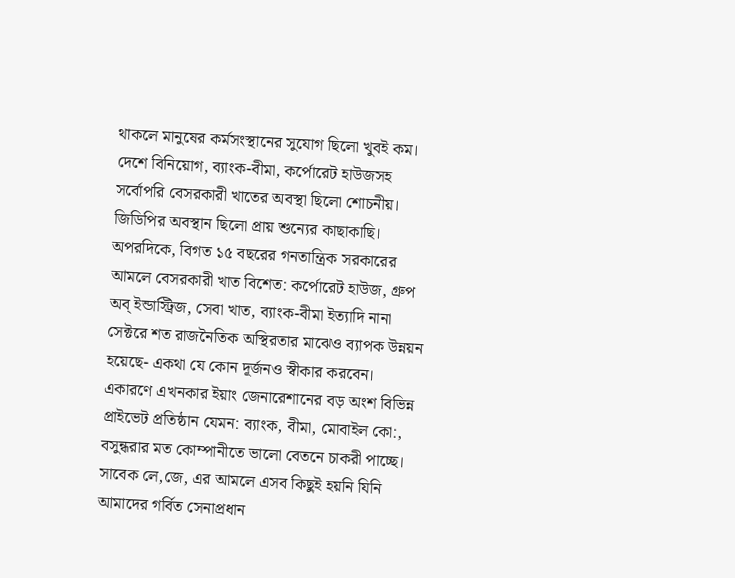থাকলে মানুষের কর্মসংস্থানের সুযোগ ছিলো খুবই কম। দেশে বিনিয়োগ, ব্যাংক-বীমা, কর্পোরেট হাউজসহ সর্বোপরি বেসরকারী খাতের অবস্থা ছিলো শোচনীয়। জিডিপির অবস্থান ছিলো প্রায় শুন্যের কাছাকাছি।
অপরদিকে, বিগত ১৫ বছরের গনতান্ত্রিক সরকারের আমলে বেসরকারী খাত বিশেত: কর্পোরেট হাউজ, গ্রুপ অব্ ইন্ডাস্ট্রিজ, সেবা খাত, ব্যাংক-বীমা ইত্যাদি নানা সেক্টরে শত রাজনৈতিক অস্থিরতার মাঝেও ব্যাপক উন্নয়ন হয়েছে- একথা যে কোন দূর্জনও স্বীকার করবেন। একারণে এখনকার ইয়াং জেনারেশানের বড় অংশ বিভিন্ন প্রাইভেট প্রতিষ্ঠান যেমন: ব্যাংক, বীমা, মোবাইল কো:, বসুন্ধরার মত কোম্পানীতে ভালো বেতনে চাকরী পাচ্ছে। সাবেক লে,জে, এর আমলে এসব কিছুই হয়নি যিনি আমাদের গর্বিত সেনাপ্রধান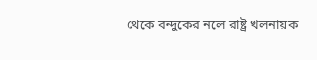থেকে বন্দুকের নলে রাষ্ট্র খলনায়ক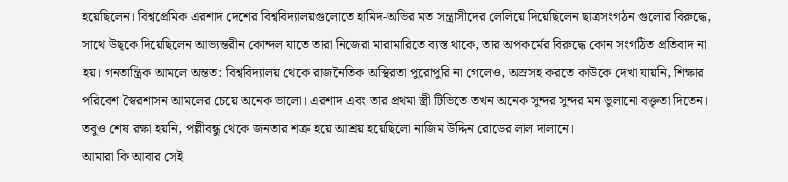হয়েছিলেন। বিশ্বপ্রেমিক এরশাদ দেশের বিশ্ববিদ্যালয়গুলোতে হামিদ-অভির মত সন্ত্রাসীদের লেলিয়ে দিয়েছিলেন ছাত্রসংগঠন গুলোর বিরুদ্ধে, সাথে উছ্কে দিয়েছিলেন আভ্যন্তরীন কোন্দল যাতে তারা নিজেরা মারামারিতে ব্যস্ত থাকে, তার অপকর্মের বিরুদ্ধে কোন সংগঠিত প্রতিবাদ না হয়। গনতান্ত্রিক আমলে অন্তত: বিশ্ববিদ্যালয় থেকে রাজনৈতিক অস্থিরতা পুরোপুরি না গেলেও, অস্রসহ করতে কাউকে দেখা যায়নি, শিক্ষার পরিবেশ স্বৈরশাসন আমলের চেয়ে অনেক ভালো। এরশাদ এবং তার প্রথমা স্ত্রী টিভিতে তখন অনেক সুন্দর সুন্দর মন ভুলানো বক্তৃতা দিতেন। তবুও শেষ রক্ষা হয়নি, পল্লীবন্ধু থেকে জনতার শত্রু হয়ে আশ্রয় হয়েছিলো নাজিম উদ্দিন রোডের লাল দালানে।
আমারা কি আবার সেই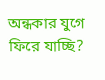অন্ধকার যুগে ফিরে যাচ্ছি?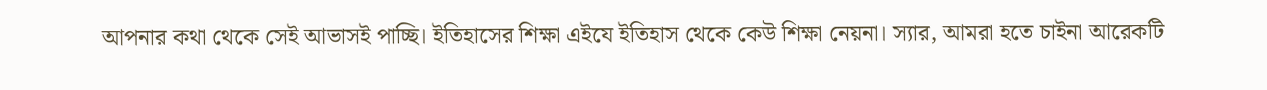আপনার কথা থেকে সেই আভাসই পাচ্ছি। ইতিহাসের শিক্ষা এইযে ইতিহাস থেকে কেউ শিক্ষা নেয়না। স্যার, আমরা হতে চাইনা আরেকটি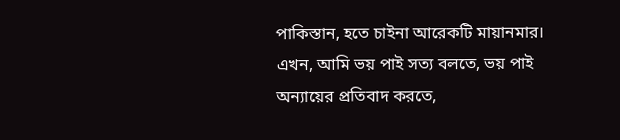পাকিস্তান, হতে চাইনা আরেকটি মায়ানমার। এখন, আমি ভয় পাই সত্য বলতে, ভয় পাই অন্যায়ের প্রতিবাদ করতে,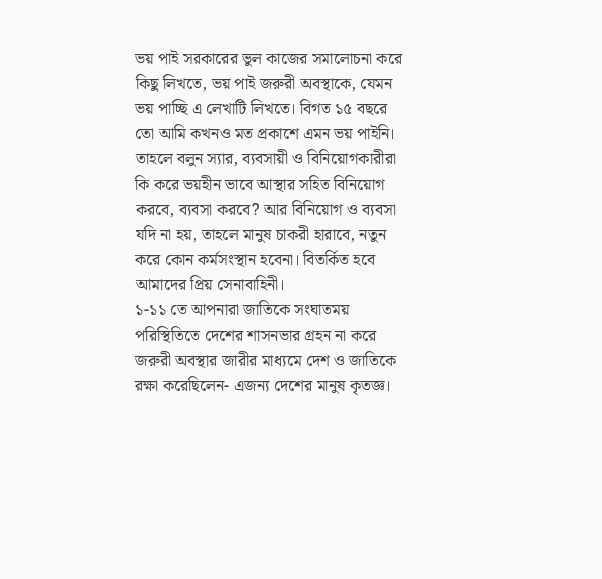ভয় পাই সরকারের ভুল কাজের সমালোচনা করে কিছু লিখতে, ভয় পাই জরুরী অবস্থাকে, যেমন ভয় পাচ্ছি এ লেখাটি লিখতে। বিগত ১৫ বছরে তো আমি কখনও মত প্রকাশে এমন ভয় পাইনি। তাহলে বলুন স্যার, ব্যবসায়ী ও বিনিয়োগকারীরা কি করে ভয়হীন ভাবে আস্থার সহিত বিনিয়োগ করবে, ব্যবসা করবে? আর বিনিয়োগ ও ব্যবসা যদি না হয়, তাহলে মানুষ চাকরী হারাবে, নতুন করে কোন কর্মসংস্থান হবেনা। বিতর্কিত হবে আমাদের প্রিয় সেনাবাহিনী।
১-১১ তে আপনারা জাতিকে সংঘাতময় পরিস্থিতিতে দেশের শাসনভার গ্রহন না করে জরুরী অবস্থার জারীর মাধ্যমে দেশ ও জাতিকে রক্ষা করেছিলেন- এজন্য দেশের মানুষ কৃতজ্ঞ।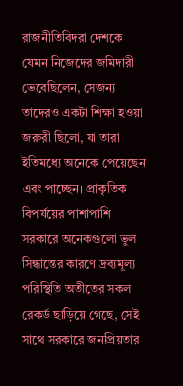রাজনীতিবিদরা দেশকে যেমন নিজেদের জমিদারী ভেবেছিলেন, সেজন্য তাদেরও একটা শিক্ষা হওয়া জরুরী ছিলো, যা তারা ইতিমধ্যে অনেকে পেয়েছেন এবং পাচ্ছেন। প্রাকৃতিক বিপর্যয়ের পাশাপাশি সরকারে অনেকগুলো ভুল সিন্ধান্তের কারণে দ্রব্যমূল্য পরিস্থিতি অতীতের সকল রেকর্ড ছাড়িয়ে গেছে, সেই সাথে সরকারে জনপ্রিয়তার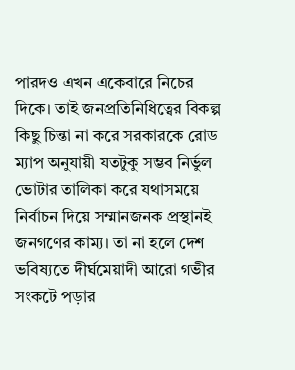পারদও এখন একেবারে নিচের দিকে। তাই জনপ্রতিনিধিত্বের বিকল্প কিছু চিন্তা না করে সরকারকে রোড ম্যাপ অনুযায়ী যতটুকু সম্ভব নির্ভুল ভোটার তালিকা করে যথাসময়ে নির্বাচন দিয়ে সম্মানজনক প্রস্থানই জনগণের কাম্য। তা না হলে দেশ ভবিষ্যতে দীর্ঘমেয়াদী আরো গভীর সংকটে পড়ার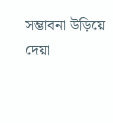সম্ভাবনা উড়িয়ে দেয়া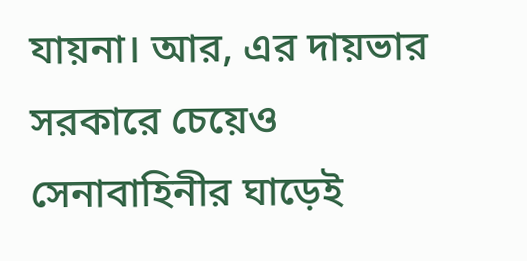যায়না। আর, এর দায়ভার সরকারে চেয়েও সেনাবাহিনীর ঘাড়েই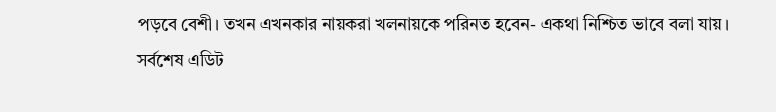পড়বে বেশী। তখন এখনকার নায়করা খলনায়কে পরিনত হবেন- একথা নিশ্চিত ভাবে বলা যায়।
সর্বশেষ এডিট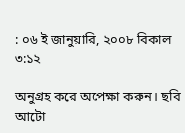: ০৬ ই জানুয়ারি, ২০০৮ বিকাল ৩:১২

অনুগ্রহ করে অপেক্ষা করুন। ছবি আটো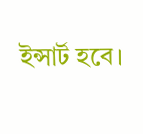ইন্সার্ট হবে।